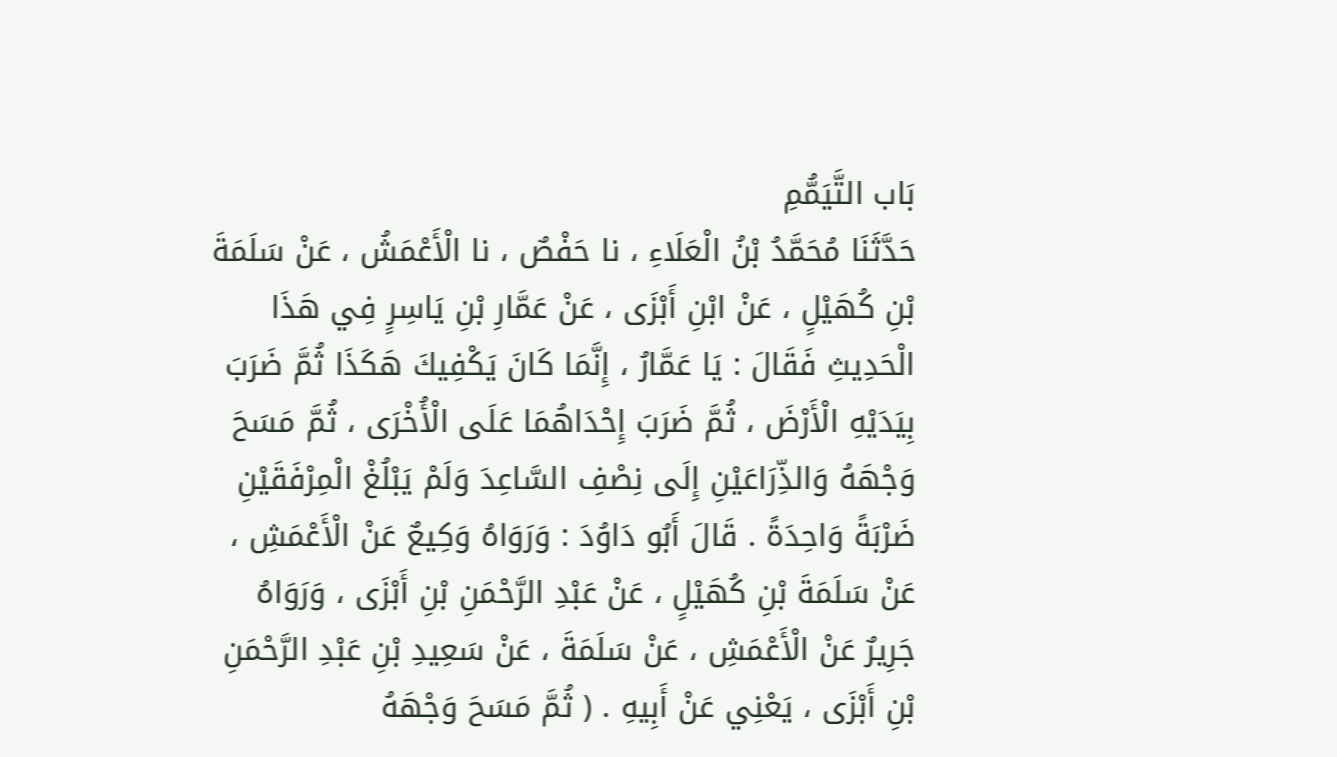بَاب التَّيَمُّمِ
حَدَّثَنَا مُحَمَّدُ بْنُ الْعَلَاءِ ، نا حَفْصٌ ، نا الْأَعْمَشُ ، عَنْ سَلَمَةَ بْنِ كُهَيْلٍ ، عَنْ ابْنِ أَبْزَى ، عَنْ عَمَّارِ بْنِ يَاسِرٍ فِي هَذَا الْحَدِيثِ فَقَالَ : يَا عَمَّارُ ، إِنَّمَا كَانَ يَكْفِيكَ هَكَذَا ثُمَّ ضَرَبَ بِيَدَيْهِ الْأَرْضَ ، ثُمَّ ضَرَبَ إِحْدَاهُمَا عَلَى الْأُخْرَى ، ثُمَّ مَسَحَ وَجْهَهُ وَالذِّرَاعَيْنِ إِلَى نِصْفِ السَّاعِدَ وَلَمْ يَبْلُغْ الْمِرْفَقَيْنِ ضَرْبَةً وَاحِدَةً . قَالَ أَبُو دَاوُدَ : وَرَوَاهُ وَكِيعٌ عَنْ الْأَعْمَشِ ، عَنْ سَلَمَةَ بْنِ كُهَيْلٍ ، عَنْ عَبْدِ الرَّحْمَنِ بْنِ أَبْزَى ، وَرَوَاهُ جَرِيرٌ عَنْ الْأَعْمَشِ ، عَنْ سَلَمَةَ ، عَنْ سَعِيدِ بْنِ عَبْدِ الرَّحْمَنِ بْنِ أَبْزَى ، يَعْنِي عَنْ أَبِيهِ . ( ثُمَّ مَسَحَ وَجْهَهُ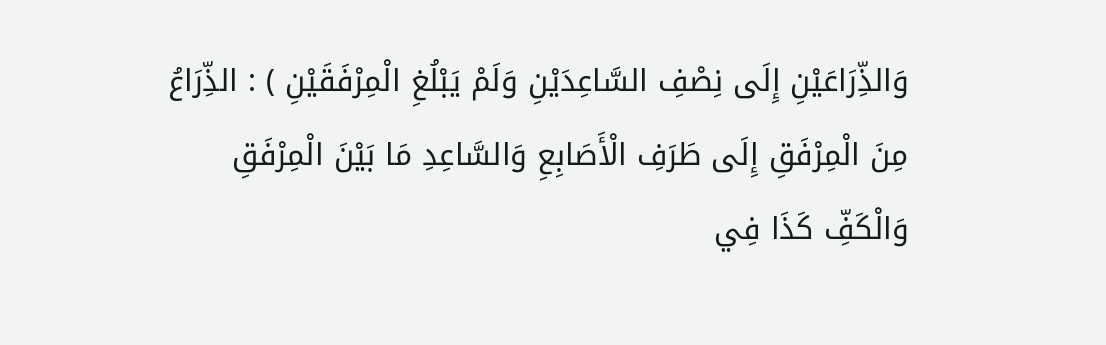وَالذِّرَاعَيْنِ إِلَى نِصْفِ السَّاعِدَيْنِ وَلَمْ يَبْلُغِ الْمِرْفَقَيْنِ ) : الذِّرَاعُ مِنَ الْمِرْفَقِ إِلَى طَرَفِ الْأَصَابِعِ وَالسَّاعِدِ مَا بَيْنَ الْمِرْفَقِ وَالْكَفِّ كَذَا فِي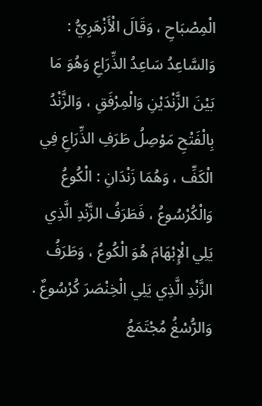الْمِصْبَاحِ ، وَقَالَ الْأَزْهَرِيُّ : وَالسَّاعِدُ سَاعِدُ الذِّرَاعِ وَهُوَ مَا بَيْنَ الزَّنْدَيْنِ وَالْمِرْفَقِ ، وَالزَّنْدُ بِالْفَتْحِ مَوْصِلُ طَرَفِ الذِّرَاعِ فِي الْكَفِّ ، وَهُمَا زَنْدَانِ : الْكُوعُ وَالْكُرْسُوعُ ، فَطَرَفُ الزَّنْدِ الَّذِي يَلِي الْإِبْهَامَ هُوَ الْكُوعُ ، وَطَرَفُ الزَّنْدِ الَّذِي يَلِي الْخِنْصَرَ كُرْسُوعٌ .
وَالرُّسْغُ مُجْتَمَعُ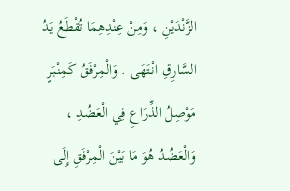الزَّنْدَيْنِ ، وَمِنْ عِنْدِهِمَا تُقْطَعُ يَدُ السَّارِقِ انْتَهَى . وَالْمِرْفَقُ كَمِنْبَرٍ مَوْصِلُ الذِّرَاعِ فِي الْعَضُدِ ، وَالْعَضُدُ هُوَ مَا بَيْنَ الْمِرْفَقِ إِلَى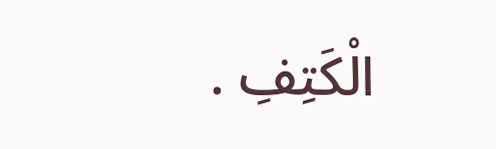الْكَتِفِ .